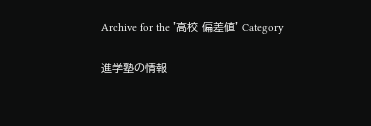Archive for the '高校 偏差値' Category

進学塾の情報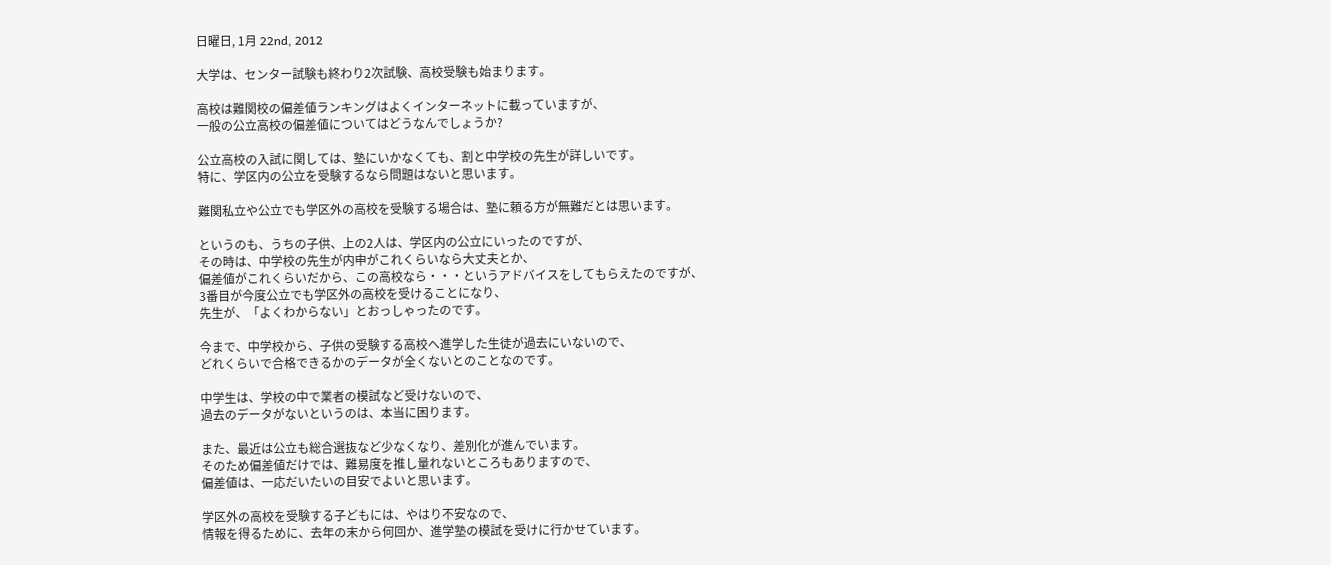日曜日, 1月 22nd, 2012

大学は、センター試験も終わり2次試験、高校受験も始まります。

高校は難関校の偏差値ランキングはよくインターネットに載っていますが、
一般の公立高校の偏差値についてはどうなんでしょうか?

公立高校の入試に関しては、塾にいかなくても、割と中学校の先生が詳しいです。
特に、学区内の公立を受験するなら問題はないと思います。

難関私立や公立でも学区外の高校を受験する場合は、塾に頼る方が無難だとは思います。

というのも、うちの子供、上の2人は、学区内の公立にいったのですが、
その時は、中学校の先生が内申がこれくらいなら大丈夫とか、
偏差値がこれくらいだから、この高校なら・・・というアドバイスをしてもらえたのですが、
3番目が今度公立でも学区外の高校を受けることになり、
先生が、「よくわからない」とおっしゃったのです。

今まで、中学校から、子供の受験する高校へ進学した生徒が過去にいないので、
どれくらいで合格できるかのデータが全くないとのことなのです。

中学生は、学校の中で業者の模試など受けないので、
過去のデータがないというのは、本当に困ります。

また、最近は公立も総合選抜など少なくなり、差別化が進んでいます。
そのため偏差値だけでは、難易度を推し量れないところもありますので、
偏差値は、一応だいたいの目安でよいと思います。

学区外の高校を受験する子どもには、やはり不安なので、
情報を得るために、去年の末から何回か、進学塾の模試を受けに行かせています。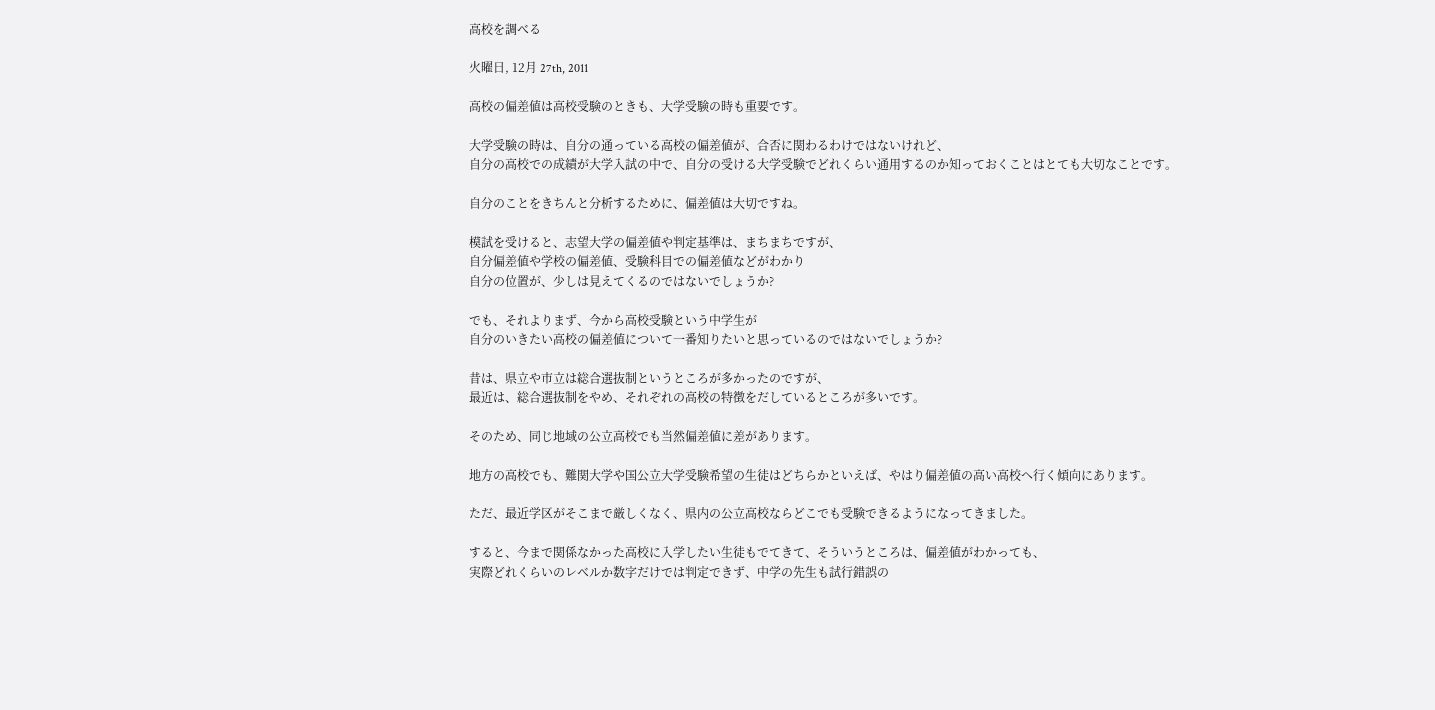高校を調べる

火曜日, 12月 27th, 2011

高校の偏差値は高校受験のときも、大学受験の時も重要です。

大学受験の時は、自分の通っている高校の偏差値が、合否に関わるわけではないけれど、
自分の高校での成績が大学入試の中で、自分の受ける大学受験でどれくらい通用するのか知っておくことはとても大切なことです。

自分のことをきちんと分析するために、偏差値は大切ですね。

模試を受けると、志望大学の偏差値や判定基準は、まちまちですが、
自分偏差値や学校の偏差値、受験科目での偏差値などがわかり
自分の位置が、少しは見えてくるのではないでしょうか?

でも、それよりまず、今から高校受験という中学生が
自分のいきたい高校の偏差値について一番知りたいと思っているのではないでしょうか?

昔は、県立や市立は総合選抜制というところが多かったのですが、
最近は、総合選抜制をやめ、それぞれの高校の特徴をだしているところが多いです。

そのため、同じ地域の公立高校でも当然偏差値に差があります。

地方の高校でも、難関大学や国公立大学受験希望の生徒はどちらかといえば、やはり偏差値の高い高校へ行く傾向にあります。

ただ、最近学区がそこまで厳しくなく、県内の公立高校ならどこでも受験できるようになってきました。

すると、今まで関係なかった高校に入学したい生徒もでてきて、そういうところは、偏差値がわかっても、
実際どれくらいのレベルか数字だけでは判定できず、中学の先生も試行錯誤の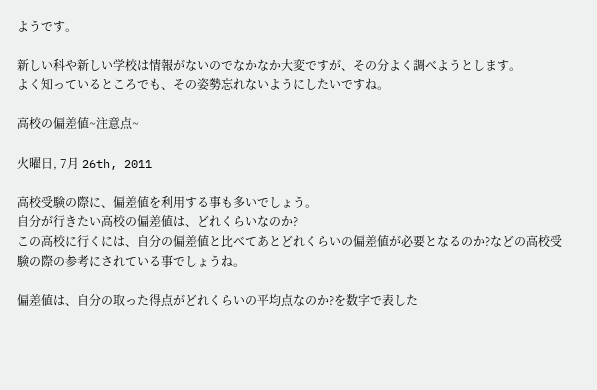ようです。

新しい科や新しい学校は情報がないのでなかなか大変ですが、その分よく調べようとします。
よく知っているところでも、その姿勢忘れないようにしたいですね。

高校の偏差値~注意点~

火曜日, 7月 26th, 2011

高校受験の際に、偏差値を利用する事も多いでしょう。
自分が行きたい高校の偏差値は、どれくらいなのか?
この高校に行くには、自分の偏差値と比べてあとどれくらいの偏差値が必要となるのか?などの高校受験の際の参考にされている事でしょうね。

偏差値は、自分の取った得点がどれくらいの平均点なのか?を数字で表した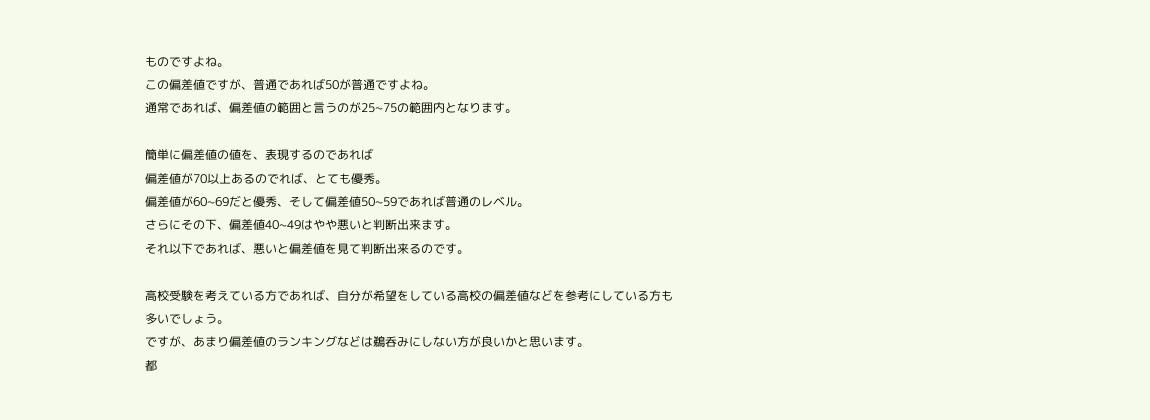ものですよね。
この偏差値ですが、普通であれば50が普通ですよね。
通常であれば、偏差値の範囲と言うのが25~75の範囲内となります。

簡単に偏差値の値を、表現するのであれば
偏差値が70以上あるのでれば、とても優秀。
偏差値が60~69だと優秀、そして偏差値50~59であれば普通のレベル。
さらにその下、偏差値40~49はやや悪いと判断出来ます。
それ以下であれば、悪いと偏差値を見て判断出来るのです。

高校受験を考えている方であれば、自分が希望をしている高校の偏差値などを参考にしている方も多いでしょう。
ですが、あまり偏差値のランキングなどは鵜呑みにしない方が良いかと思います。
都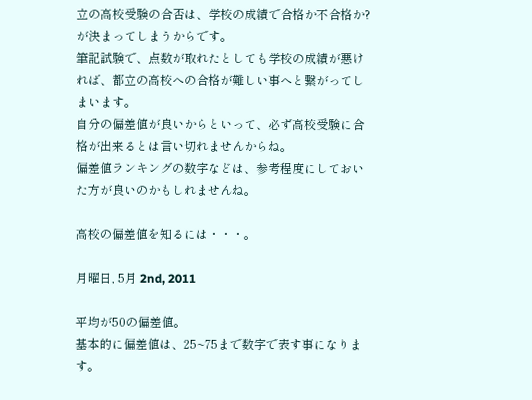立の高校受験の合否は、学校の成績で合格か不合格か?が決まってしまうからです。
筆記試験で、点数が取れたとしても学校の成績が悪ければ、都立の高校への合格が難しい事へと繋がってしまいます。
自分の偏差値が良いからといって、必ず高校受験に合格が出来るとは言い切れませんからね。
偏差値ランキングの数字などは、参考程度にしておいた方が良いのかもしれませんね。

高校の偏差値を知るには・・・。

月曜日, 5月 2nd, 2011

平均が50の偏差値。
基本的に偏差値は、25~75まで数字で表す事になります。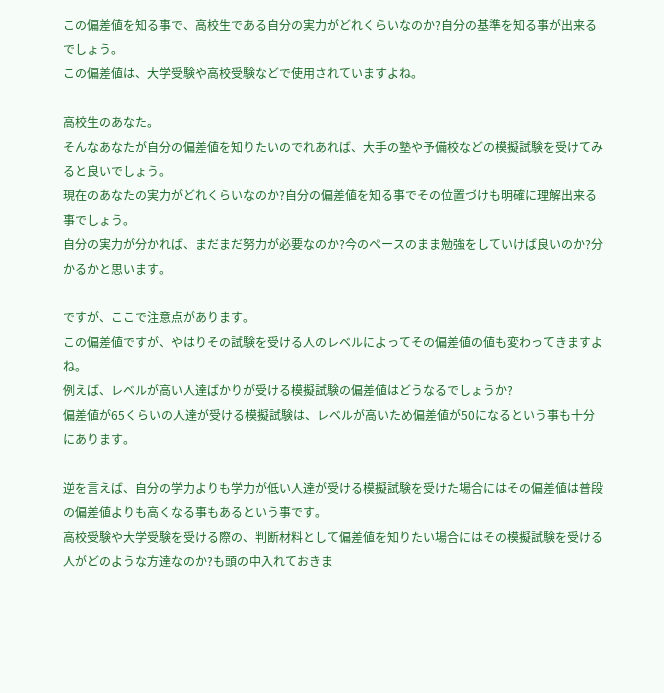この偏差値を知る事で、高校生である自分の実力がどれくらいなのか?自分の基準を知る事が出来るでしょう。
この偏差値は、大学受験や高校受験などで使用されていますよね。

高校生のあなた。
そんなあなたが自分の偏差値を知りたいのでれあれば、大手の塾や予備校などの模擬試験を受けてみると良いでしょう。
現在のあなたの実力がどれくらいなのか?自分の偏差値を知る事でその位置づけも明確に理解出来る事でしょう。
自分の実力が分かれば、まだまだ努力が必要なのか?今のペースのまま勉強をしていけば良いのか?分かるかと思います。

ですが、ここで注意点があります。
この偏差値ですが、やはりその試験を受ける人のレベルによってその偏差値の値も変わってきますよね。
例えば、レベルが高い人達ばかりが受ける模擬試験の偏差値はどうなるでしょうか?
偏差値が65くらいの人達が受ける模擬試験は、レベルが高いため偏差値が50になるという事も十分にあります。

逆を言えば、自分の学力よりも学力が低い人達が受ける模擬試験を受けた場合にはその偏差値は普段の偏差値よりも高くなる事もあるという事です。
高校受験や大学受験を受ける際の、判断材料として偏差値を知りたい場合にはその模擬試験を受ける人がどのような方達なのか?も頭の中入れておきま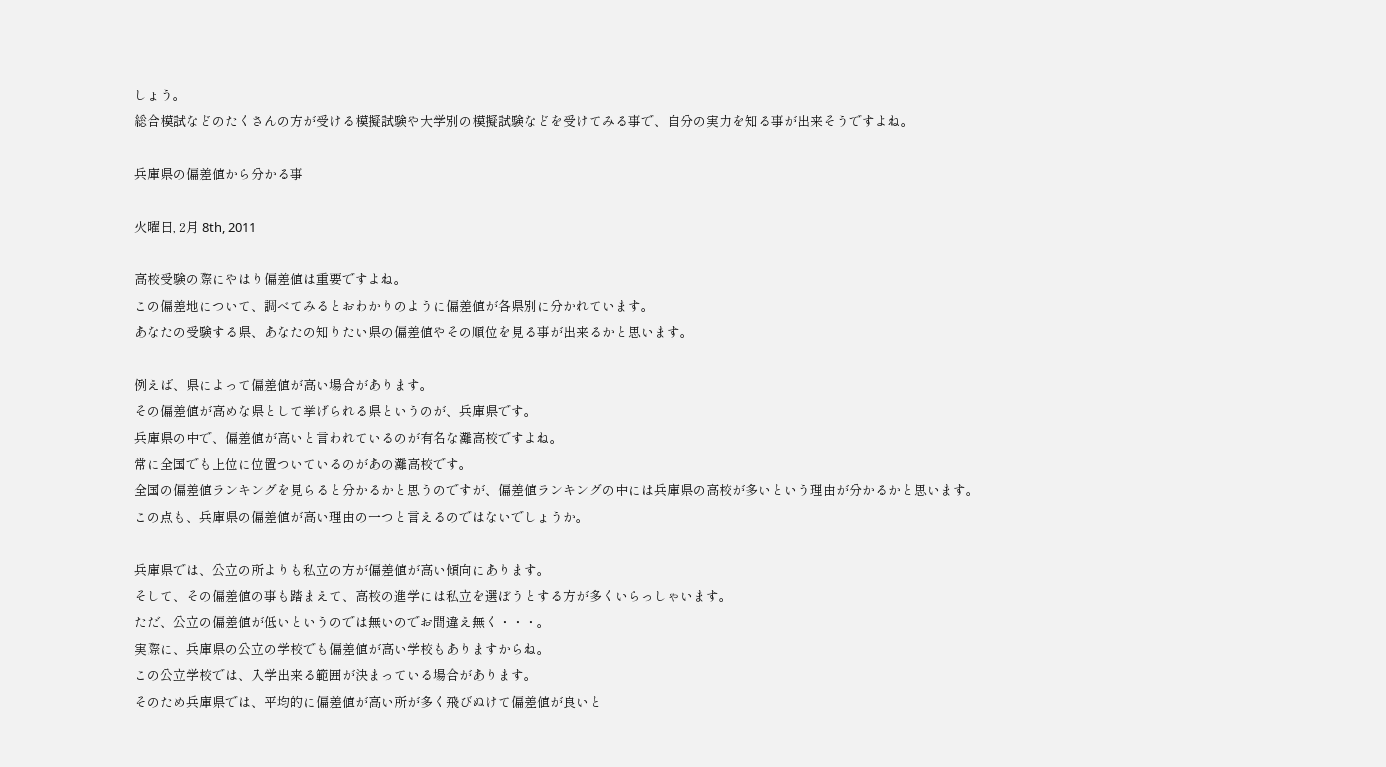しょう。
総合模試などのたくさんの方が受ける模擬試験や大学別の模擬試験などを受けてみる事で、自分の実力を知る事が出来そうですよね。

兵庫県の偏差値から分かる事

火曜日, 2月 8th, 2011

高校受験の際にやはり偏差値は重要ですよね。
この偏差地について、調べてみるとおわかりのように偏差値が各県別に分かれています。
あなたの受験する県、あなたの知りたい県の偏差値やその順位を見る事が出来るかと思います。

例えば、県によって偏差値が高い場合があります。
その偏差値が高めな県として挙げられる県というのが、兵庫県です。
兵庫県の中で、偏差値が高いと言われているのが有名な灘高校ですよね。
常に全国でも上位に位置ついているのがあの灘高校です。
全国の偏差値ランキングを見らると分かるかと思うのですが、偏差値ランキングの中には兵庫県の高校が多いという理由が分かるかと思います。
この点も、兵庫県の偏差値が高い理由の一つと言えるのではないでしょうか。

兵庫県では、公立の所よりも私立の方が偏差値が高い傾向にあります。
そして、その偏差値の事も踏まえて、高校の進学には私立を選ぼうとする方が多くいらっしゃいます。
ただ、公立の偏差値が低いというのでは無いのでお間違え無く・・・。
実際に、兵庫県の公立の学校でも偏差値が高い学校もありますからね。
この公立学校では、入学出来る範囲が決まっている場合があります。
そのため兵庫県では、平均的に偏差値が高い所が多く飛びぬけて偏差値が良いと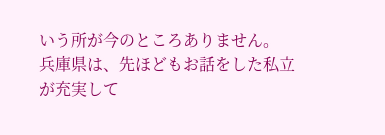いう所が今のところありません。
兵庫県は、先ほどもお話をした私立が充実して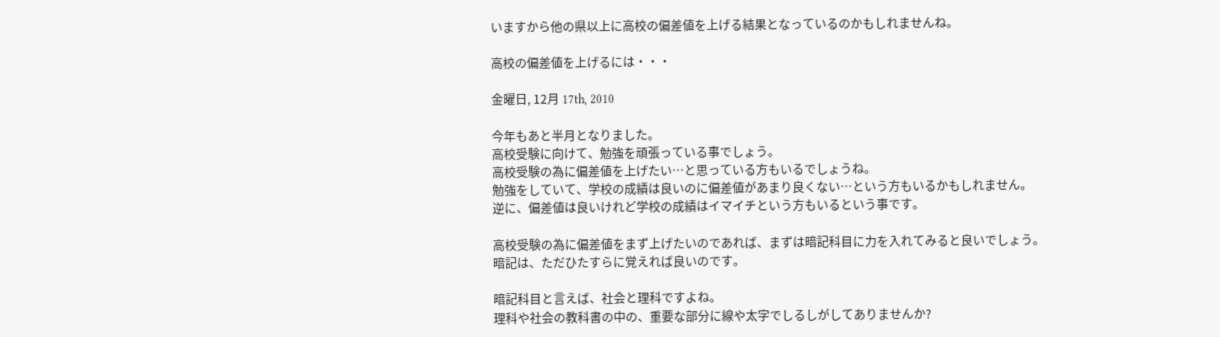いますから他の県以上に高校の偏差値を上げる結果となっているのかもしれませんね。

高校の偏差値を上げるには・・・

金曜日, 12月 17th, 2010

今年もあと半月となりました。
高校受験に向けて、勉強を頑張っている事でしょう。
高校受験の為に偏差値を上げたい…と思っている方もいるでしょうね。
勉強をしていて、学校の成績は良いのに偏差値があまり良くない…という方もいるかもしれません。
逆に、偏差値は良いけれど学校の成績はイマイチという方もいるという事です。

高校受験の為に偏差値をまず上げたいのであれば、まずは暗記科目に力を入れてみると良いでしょう。
暗記は、ただひたすらに覚えれば良いのです。

暗記科目と言えば、社会と理科ですよね。
理科や社会の教科書の中の、重要な部分に線や太字でしるしがしてありませんか?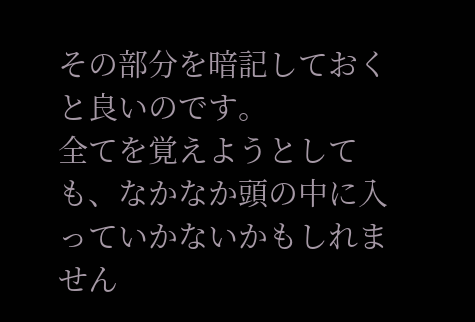その部分を暗記しておくと良いのです。
全てを覚えようとしても、なかなか頭の中に入っていかないかもしれません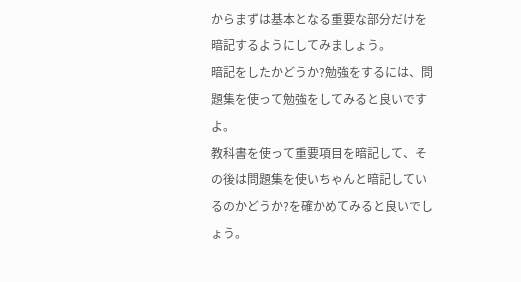からまずは基本となる重要な部分だけを暗記するようにしてみましょう。
暗記をしたかどうか?勉強をするには、問題集を使って勉強をしてみると良いですよ。
教科書を使って重要項目を暗記して、その後は問題集を使いちゃんと暗記しているのかどうか?を確かめてみると良いでしょう。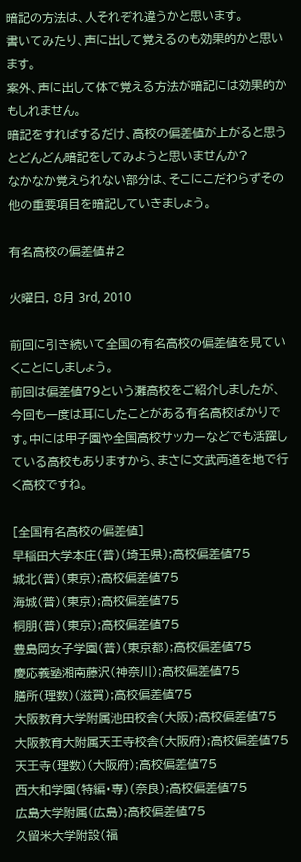暗記の方法は、人それぞれ違うかと思います。
書いてみたり、声に出して覚えるのも効果的かと思います。
案外、声に出して体で覚える方法が暗記には効果的かもしれません。
暗記をすればするだけ、高校の偏差値が上がると思うとどんどん暗記をしてみようと思いませんか?
なかなか覚えられない部分は、そこにこだわらずその他の重要項目を暗記していきましょう。

有名高校の偏差値#2

火曜日, 8月 3rd, 2010

前回に引き続いて全国の有名高校の偏差値を見ていくことにしましょう。
前回は偏差値79という灘高校をご紹介しましたが、今回も一度は耳にしたことがある有名高校ばかりです。中には甲子園や全国高校サッカーなどでも活躍している高校もありますから、まさに文武両道を地で行く高校ですね。

[全国有名高校の偏差値]
早稲田大学本庄(普)(埼玉県);高校偏差値75
城北(普)(東京);高校偏差値75
海城(普)(東京);高校偏差値75
桐朋(普)(東京);高校偏差値75
豊島岡女子学園(普)(東京都);高校偏差値75
慶応義塾湘南藤沢(神奈川);高校偏差値75
膳所(理数)(滋賀);高校偏差値75
大阪教育大学附属池田校舎(大阪);高校偏差値75
大阪教育大附属天王寺校舎(大阪府);高校偏差値75
天王寺(理数)(大阪府);高校偏差値75
西大和学園(特編・専)(奈良);高校偏差値75
広島大学附属(広島);高校偏差値75
久留米大学附設(福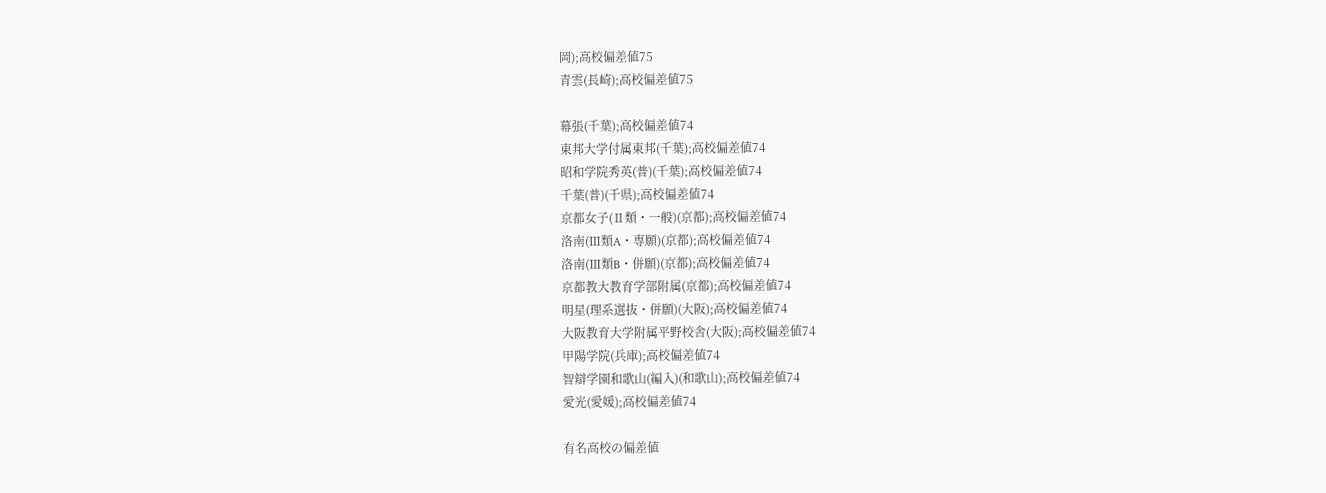岡);高校偏差値75
青雲(長崎);高校偏差値75

幕張(千葉);高校偏差値74
東邦大学付属東邦(千葉);高校偏差値74
昭和学院秀英(普)(千葉);高校偏差値74
千葉(普)(千県);高校偏差値74
京都女子(Ⅱ類・一般)(京都);高校偏差値74
洛南(Ⅲ類A・専願)(京都);高校偏差値74
洛南(Ⅲ類B・併願)(京都);高校偏差値74
京都教大教育学部附属(京都);高校偏差値74
明星(理系選抜・併願)(大阪);高校偏差値74
大阪教育大学附属平野校舎(大阪);高校偏差値74
甲陽学院(兵庫);高校偏差値74
智辯学園和歌山(編入)(和歌山);高校偏差値74
愛光(愛媛);高校偏差値74

有名高校の偏差値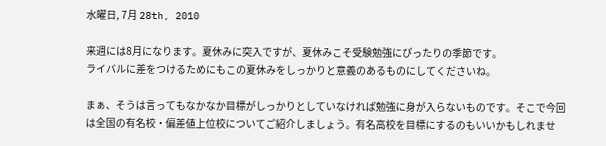水曜日, 7月 28th, 2010

来週には8月になります。夏休みに突入ですが、夏休みこそ受験勉強にぴったりの季節です。
ライバルに差をつけるためにもこの夏休みをしっかりと意義のあるものにしてくださいね。

まぁ、そうは言ってもなかなか目標がしっかりとしていなければ勉強に身が入らないものです。そこで今回は全国の有名校・偏差値上位校についてご紹介しましょう。有名高校を目標にするのもいいかもしれませ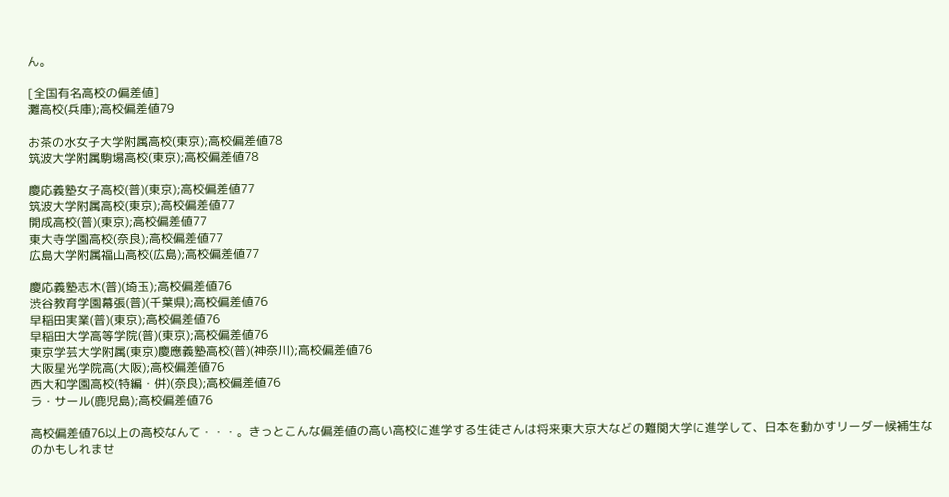ん。

[全国有名高校の偏差値]
灘高校(兵庫);高校偏差値79

お茶の水女子大学附属高校(東京);高校偏差値78
筑波大学附属駒場高校(東京);高校偏差値78

慶応義塾女子高校(普)(東京);高校偏差値77
筑波大学附属高校(東京);高校偏差値77
開成高校(普)(東京);高校偏差値77
東大寺学園高校(奈良);高校偏差値77
広島大学附属福山高校(広島);高校偏差値77

慶応義塾志木(普)(埼玉);高校偏差値76
渋谷教育学園幕張(普)(千葉県);高校偏差値76
早稲田実業(普)(東京);高校偏差値76
早稲田大学高等学院(普)(東京);高校偏差値76
東京学芸大学附属(東京)慶應義塾高校(普)(神奈川);高校偏差値76
大阪星光学院高(大阪);高校偏差値76
西大和学園高校(特編・併)(奈良);高校偏差値76
ラ・サール(鹿児島);高校偏差値76

高校偏差値76以上の高校なんて・・・。きっとこんな偏差値の高い高校に進学する生徒さんは将来東大京大などの難関大学に進学して、日本を動かすリーダー候補生なのかもしれませ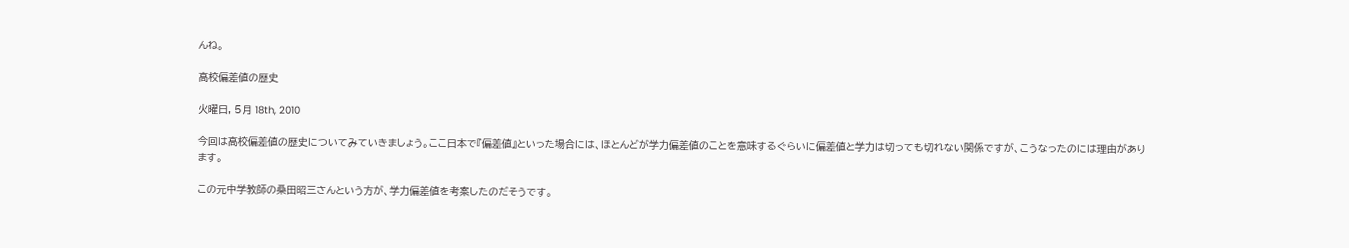んね。

高校偏差値の歴史

火曜日, 5月 18th, 2010

今回は高校偏差値の歴史についてみていきましょう。ここ日本で『偏差値』といった場合には、ほとんどが学力偏差値のことを意味するぐらいに偏差値と学力は切っても切れない関係ですが、こうなったのには理由があります。

この元中学教師の桑田昭三さんという方が、学力偏差値を考案したのだそうです。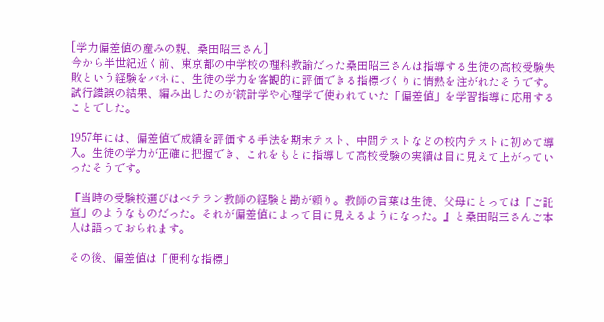[学力偏差値の産みの親、桑田昭三さん]
今から半世紀近く前、東京都の中学校の理科教諭だった桑田昭三さんは指導する生徒の高校受験失敗という経験をバネに、生徒の学力を客観的に評価できる指標づくりに情熱を注がれたそうです。試行錯誤の結果、編み出したのが統計学や心理学で使われていた「偏差値」を学習指導に応用することでした。

1957年には、偏差値で成績を評価する手法を期末テスト、中間テストなどの校内テストに初めて導入。生徒の学力が正確に把握でき、これをもとに指導して高校受験の実績は目に見えて上がっていったそうです。

『当時の受験校選びはベテラン教師の経験と勘が頼り。教師の言葉は生徒、父母にとっては「ご託宣」のようなものだった。それが偏差値によって目に見えるようになった。』と桑田昭三さんご本人は語っておられます。

その後、偏差値は「便利な指標」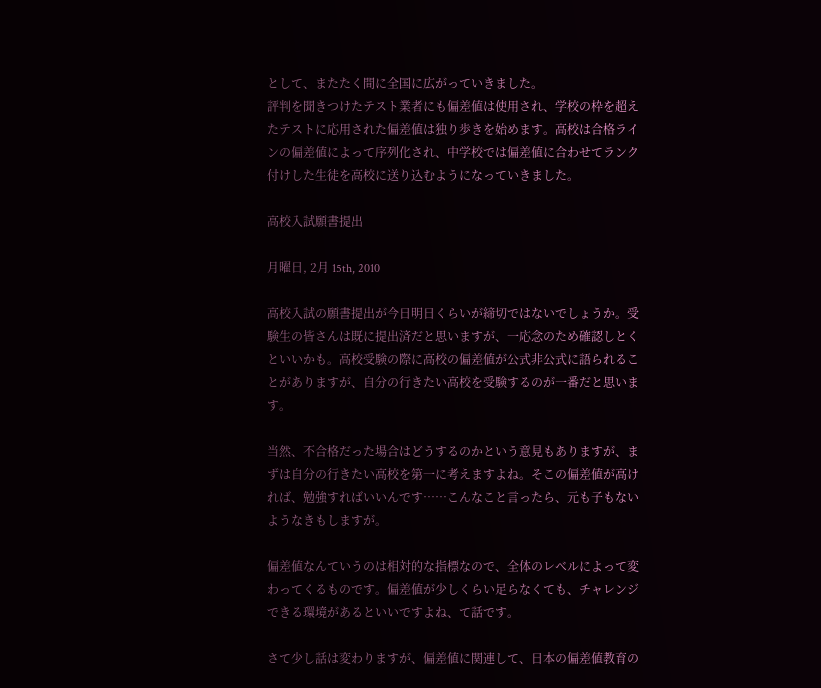として、またたく間に全国に広がっていきました。
評判を聞きつけたテスト業者にも偏差値は使用され、学校の枠を超えたテストに応用された偏差値は独り歩きを始めます。高校は合格ラインの偏差値によって序列化され、中学校では偏差値に合わせてランク付けした生徒を高校に送り込むようになっていきました。

高校入試願書提出

月曜日, 2月 15th, 2010

高校入試の願書提出が今日明日くらいが締切ではないでしょうか。受験生の皆さんは既に提出済だと思いますが、一応念のため確認しとくといいかも。高校受験の際に高校の偏差値が公式非公式に語られることがありますが、自分の行きたい高校を受験するのが一番だと思います。

当然、不合格だった場合はどうするのかという意見もありますが、まずは自分の行きたい高校を第一に考えますよね。そこの偏差値が高ければ、勉強すればいいんです……こんなこと言ったら、元も子もないようなきもしますが。

偏差値なんていうのは相対的な指標なので、全体のレベルによって変わってくるものです。偏差値が少しくらい足らなくても、チャレンジできる環境があるといいですよね、て話です。

さて少し話は変わりますが、偏差値に関連して、日本の偏差値教育の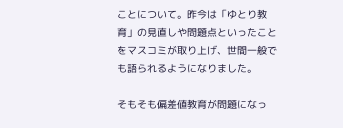ことについて。昨今は「ゆとり教育」の見直しや問題点といったことをマスコミが取り上げ、世間一般でも語られるようになりました。

そもそも偏差値教育が問題になっ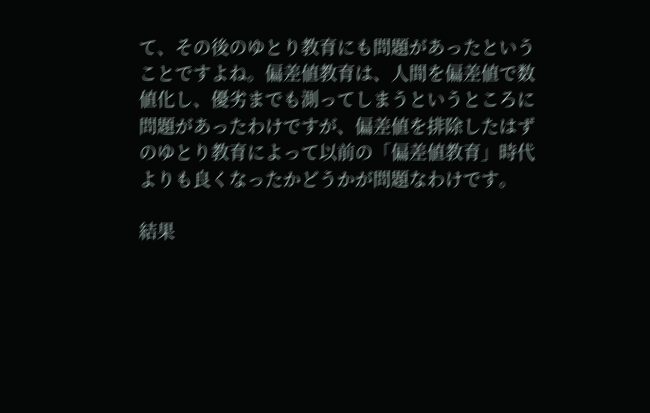て、その後のゆとり教育にも問題があったということですよね。偏差値教育は、人間を偏差値で数値化し、優劣までも測ってしまうというところに問題があったわけですが、偏差値を排除したはずのゆとり教育によって以前の「偏差値教育」時代よりも良くなったかどうかが問題なわけです。

結果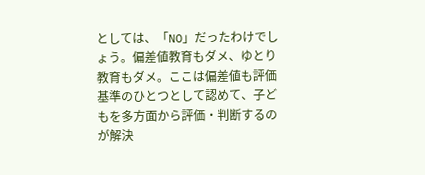としては、「NO」だったわけでしょう。偏差値教育もダメ、ゆとり教育もダメ。ここは偏差値も評価基準のひとつとして認めて、子どもを多方面から評価・判断するのが解決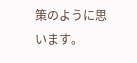策のように思います。